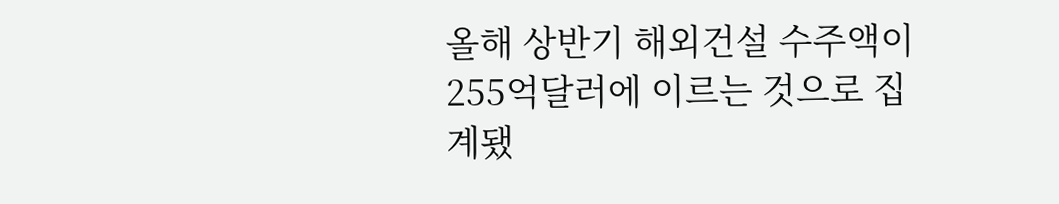올해 상반기 해외건설 수주액이 255억달러에 이르는 것으로 집계됐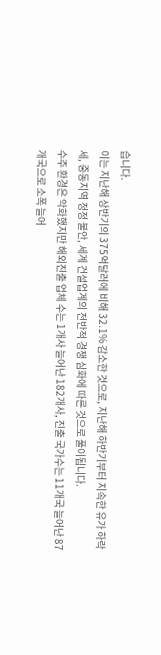습니다.
이는 지난해 상반기의 375억달러에 비해 32.1% 감소한 것으로, 지난해 하반기부터 지속한 유가 하락세, 중동지역 정정 불안, 세계 건설업계의 전반적 경쟁 심화에 따른 것으로 풀이됩니다.
수주 환경은 악화했지만 해외진출 업체 수는 1개사 늘어난 182개사, 진출 국가수는 11개국 늘어난 87개국으로 소폭 늘어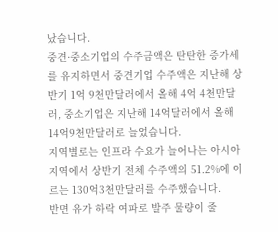났습니다.
중견·중소기업의 수주금액은 탄탄한 증가세를 유지하면서 중견기업 수주액은 지난해 상반기 1억 9천만달러에서 올해 4억 4천만달러, 중소기업은 지난해 14억달러에서 올해 14억9천만달러로 늘었습니다.
지역별로는 인프라 수요가 늘어나는 아시아 지역에서 상반기 전체 수주액의 51.2%에 이르는 130억3천만달러를 수주했습니다.
반면 유가 하락 여파로 발주 물량이 줄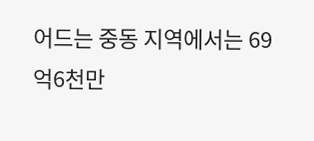어드는 중동 지역에서는 69억6천만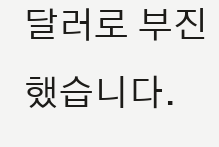달러로 부진했습니다.